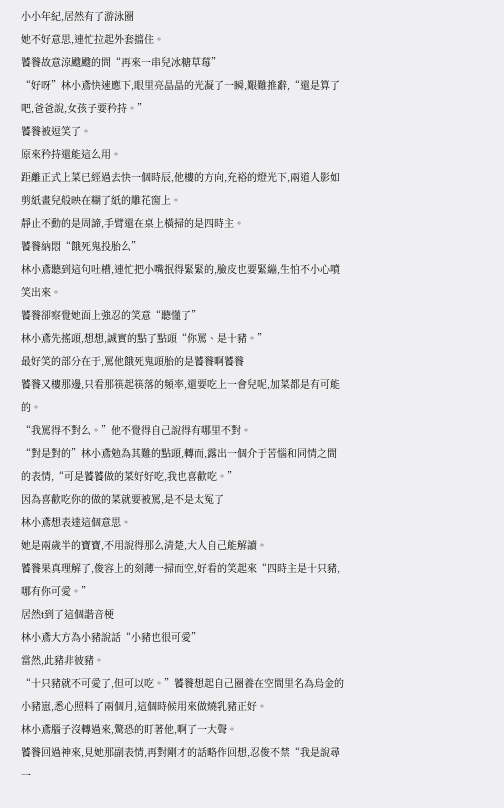小小年紀,居然有了游泳圈
她不好意思,連忙拉起外套擋住。
饕餮故意涼颼颼的問“再來一串兒冰糖草莓”
“好呀”林小鳶快速應下,眼里亮晶晶的光凝了一瞬,艱難推辭,“還是算了吧,爸爸說,女孩子要矜持。”
饕餮被逗笑了。
原來矜持還能這么用。
距離正式上菜已經過去快一個時辰,他樓的方向,充裕的燈光下,兩道人影如剪紙畫兒般映在糊了紙的雕花窗上。
靜止不動的是周諦,手臂還在桌上橫掃的是四時主。
饕餮納悶“餓死鬼投胎么”
林小鳶聽到這句吐槽,連忙把小嘴抿得緊緊的,臉皮也要緊繃,生怕不小心噴笑出來。
饕餮卻察覺她面上強忍的笑意“聽懂了”
林小鳶先搖頭,想想,誠實的點了點頭“你罵、是十豬。”
最好笑的部分在于,罵他餓死鬼頭胎的是饕餮啊饕餮
饕餮又樓那邊,只看那筷起筷落的頻率,還要吃上一會兒呢,加菜都是有可能的。
“我罵得不對么。”他不覺得自己說得有哪里不對。
“對是對的”林小鳶勉為其難的點頭,轉而,露出一個介于苦惱和同情之間的表情,“可是饕饕做的菜好好吃,我也喜歡吃。”
因為喜歡吃你的做的菜就要被罵,是不是太冤了
林小鳶想表達這個意思。
她是兩歲半的寶寶,不用說得那么清楚,大人自己能解讀。
饕餮果真理解了,俊容上的刻薄一掃而空,好看的笑起來“四時主是十只豬,哪有你可愛。”
居然t到了這個諧音梗
林小鳶大方為小豬說話“小豬也很可愛”
當然,此豬非彼豬。
“十只豬就不可愛了,但可以吃。”饕餮想起自己圈養在空間里名為烏金的小豬崽,悉心照料了兩個月,這個時候用來做燒乳豬正好。
林小鳶腦子沒轉過來,驚恐的盯著他,啊了一大聲。
饕餮回過神來,見她那副表情,再對剛才的話略作回想,忍俊不禁“我是說尋一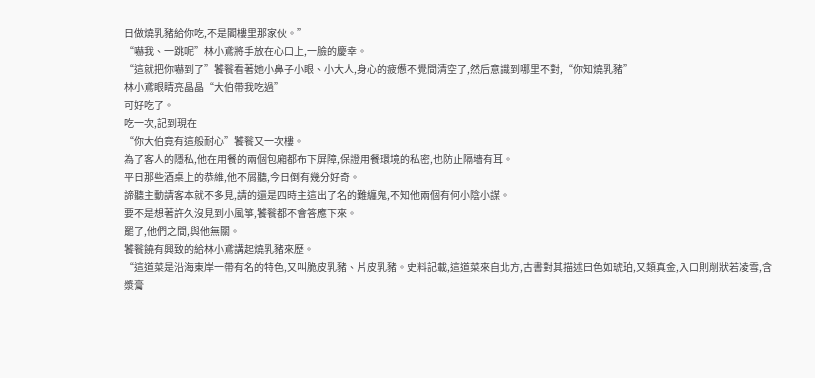日做燒乳豬給你吃,不是閣樓里那家伙。”
“嚇我、一跳呢”林小鳶將手放在心口上,一臉的慶幸。
“這就把你嚇到了”饕餮看著她小鼻子小眼、小大人,身心的疲憊不覺間清空了,然后意識到哪里不對,“你知燒乳豬”
林小鳶眼睛亮晶晶“大伯帶我吃過”
可好吃了。
吃一次,記到現在
“你大伯竟有這般耐心”饕餮又一次樓。
為了客人的隱私,他在用餐的兩個包廂都布下屏障,保證用餐環境的私密,也防止隔墻有耳。
平日那些酒桌上的恭維,他不屑聽,今日倒有幾分好奇。
諦聽主動請客本就不多見,請的還是四時主這出了名的難纏鬼,不知他兩個有何小陰小謀。
要不是想著許久沒見到小風箏,饕餮都不會答應下來。
罷了,他們之間,與他無關。
饕餮饒有興致的給林小鳶講起燒乳豬來歷。
“這道菜是沿海東岸一帶有名的特色,又叫脆皮乳豬、片皮乳豬。史料記載,這道菜來自北方,古書對其描述曰色如琥珀,又類真金,入口則削狀若凌雪,含漿膏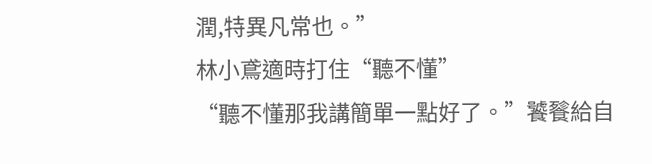潤,特異凡常也。”
林小鳶適時打住“聽不懂”
“聽不懂那我講簡單一點好了。”饕餮給自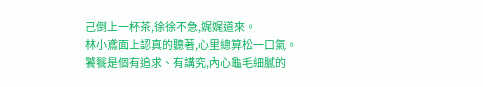己倒上一杯茶,徐徐不急,娓娓道來。
林小鳶面上認真的聽著,心里總算松一口氣。
饕餮是個有追求、有講究,內心龜毛細膩的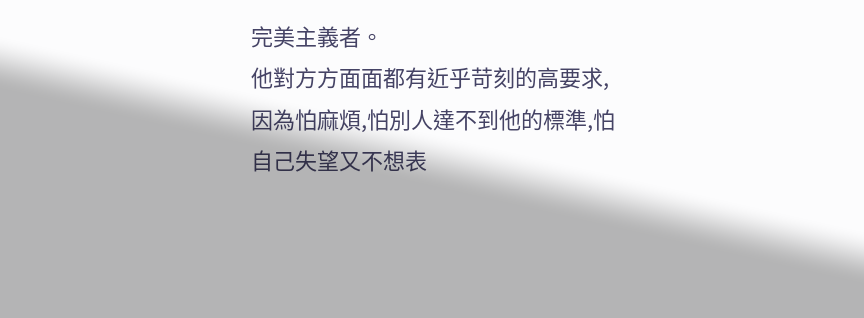完美主義者。
他對方方面面都有近乎苛刻的高要求,因為怕麻煩,怕別人達不到他的標準,怕自己失望又不想表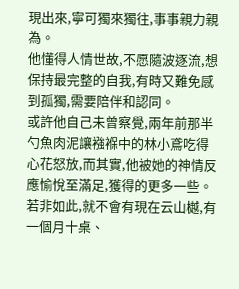現出來,寧可獨來獨往,事事親力親為。
他懂得人情世故,不愿隨波逐流,想保持最完整的自我,有時又難免感到孤獨,需要陪伴和認同。
或許他自己未曾察覺,兩年前那半勺魚肉泥讓襁褓中的林小鳶吃得心花怒放,而其實,他被她的神情反應愉悅至滿足,獲得的更多一些。
若非如此,就不會有現在云山樾,有一個月十桌、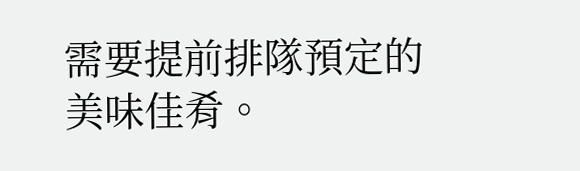需要提前排隊預定的美味佳肴。